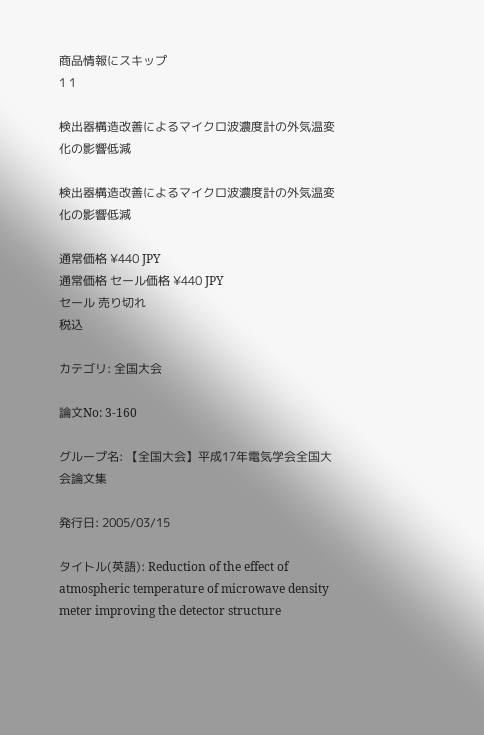商品情報にスキップ
1 1

検出器構造改善によるマイクロ波濃度計の外気温変化の影響低減

検出器構造改善によるマイクロ波濃度計の外気温変化の影響低減

通常価格 ¥440 JPY
通常価格 セール価格 ¥440 JPY
セール 売り切れ
税込

カテゴリ: 全国大会

論文No: 3-160

グループ名: 【全国大会】平成17年電気学会全国大会論文集

発行日: 2005/03/15

タイトル(英語): Reduction of the effect of atmospheric temperature of microwave density meter improving the detector structure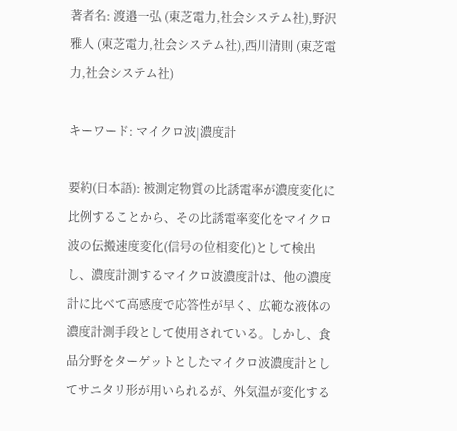著者名: 渡邉一弘 (東芝電力,社会システム社),野沢雅人 (東芝電力,社会システム社),西川清則 (東芝電力,社会システム社)

キーワード: マイクロ波|濃度計

要約(日本語): 被測定物質の比誘電率が濃度変化に比例することから、その比誘電率変化をマイクロ波の伝搬速度変化(信号の位相変化)として検出し、濃度計測するマイクロ波濃度計は、他の濃度計に比べて高感度で応答性が早く、広範な液体の濃度計測手段として使用されている。しかし、食品分野をターゲットとしたマイクロ波濃度計としてサニタリ形が用いられるが、外気温が変化する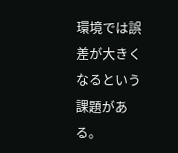環境では誤差が大きくなるという課題がある。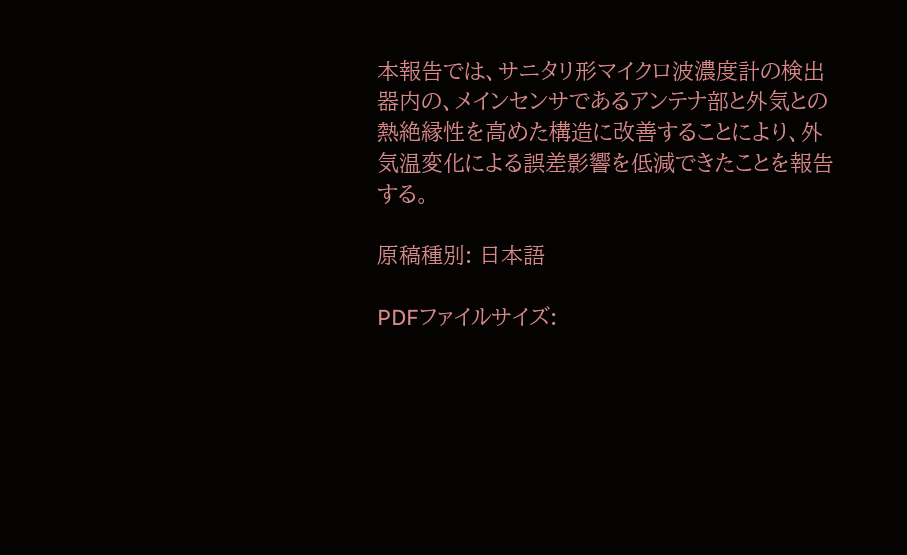本報告では、サニタリ形マイクロ波濃度計の検出器内の、メインセンサであるアンテナ部と外気との熱絶縁性を高めた構造に改善することにより、外気温変化による誤差影響を低減できたことを報告する。

原稿種別: 日本語

PDFファイルサイズ: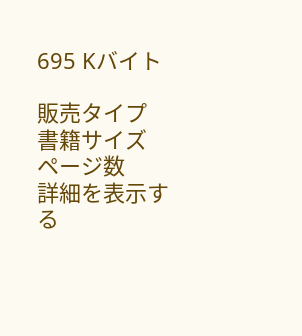695 Kバイト

販売タイプ
書籍サイズ
ページ数
詳細を表示する